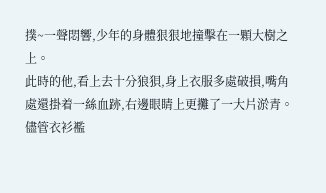撲~一聲悶響,少年的身體狠狠地撞擊在一顆大樹之上。
此時的他,看上去十分狼狽,身上衣服多處破損,嘴角處還掛着一絲血跡,右邊眼睛上更攤了一大片淤青。
儘管衣衫襤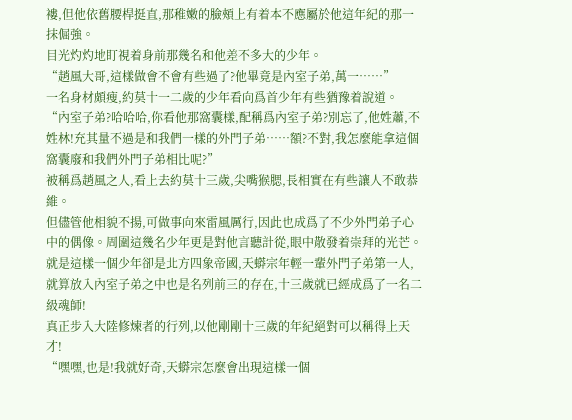褸,但他依舊腰桿挺直,那稚嫩的臉頰上有着本不應屬於他這年紀的那一抹倔強。
目光灼灼地盯視着身前那幾名和他差不多大的少年。
“趙風大哥,這樣做會不會有些過了?他畢竟是內室子弟,萬一……”
一名身材頗瘦,約莫十一二歲的少年看向爲首少年有些猶豫着說道。
“內室子弟?哈哈哈,你看他那窩囊樣,配稱爲內室子弟?別忘了,他姓蕭,不姓林!充其量不過是和我們一樣的外門子弟……額?不對,我怎麼能拿這個窩囊廢和我們外門子弟相比呢?”
被稱爲趙風之人,看上去約莫十三歲,尖嘴猴腮,長相實在有些讓人不敢恭維。
但儘管他相貌不揚,可做事向來雷風厲行,因此也成爲了不少外門弟子心中的偶像。周圍這幾名少年更是對他言聽計從,眼中散發着崇拜的光芒。
就是這樣一個少年卻是北方四象帝國,天蟒宗年輕一輩外門子弟第一人,就算放入內室子弟之中也是名列前三的存在,十三歲就已經成爲了一名二級魂師!
真正步入大陸修煉者的行列,以他剛剛十三歲的年紀絕對可以稱得上天才!
“嘿嘿,也是!我就好奇,天蟒宗怎麼會出現這樣一個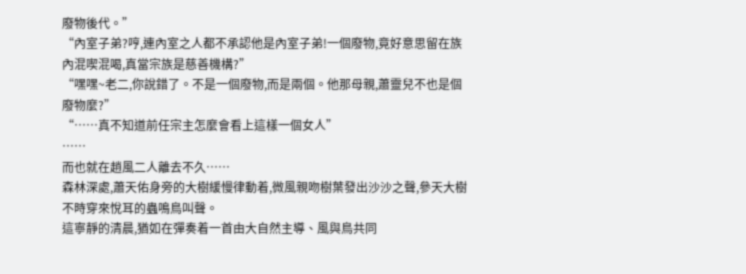廢物後代。”
“內室子弟?哼,連內室之人都不承認他是內室子弟!一個廢物,竟好意思留在族內混喫混喝,真當宗族是慈善機構?”
“嘿嘿~老二,你說錯了。不是一個廢物,而是兩個。他那母親,蕭靈兒不也是個廢物麼?”
“……真不知道前任宗主怎麼會看上這樣一個女人”
……
而也就在趙風二人離去不久……
森林深處,蕭天佑身旁的大樹緩慢律動着,微風親吻樹葉發出沙沙之聲,參天大樹不時穿來悅耳的蟲鳴鳥叫聲。
這寧靜的清晨,猶如在彈奏着一首由大自然主導、風與鳥共同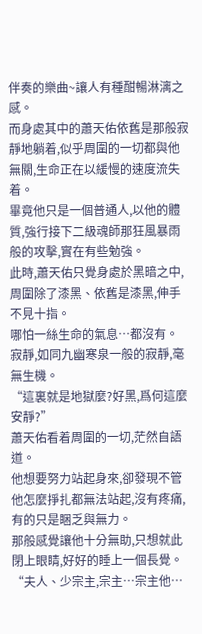伴奏的樂曲~讓人有種酣暢淋漓之感。
而身處其中的蕭天佑依舊是那般寂靜地躺着,似乎周圍的一切都與他無關,生命正在以緩慢的速度流失着。
畢竟他只是一個普通人,以他的體質,強行接下二級魂師那狂風暴雨般的攻擊,實在有些勉強。
此時,蕭天佑只覺身處於黑暗之中,周圍除了漆黑、依舊是漆黑,伸手不見十指。
哪怕一絲生命的氣息…都沒有。
寂靜,如同九幽寒泉一般的寂靜,毫無生機。
“這裏就是地獄麼?好黑,爲何這麼安靜?”
蕭天佑看着周圍的一切,茫然自語道。
他想要努力站起身來,卻發現不管他怎麼掙扎都無法站起,沒有疼痛,有的只是睏乏與無力。
那般感覺讓他十分無助,只想就此閉上眼睛,好好的睡上一個長覺。
“夫人、少宗主,宗主…宗主他…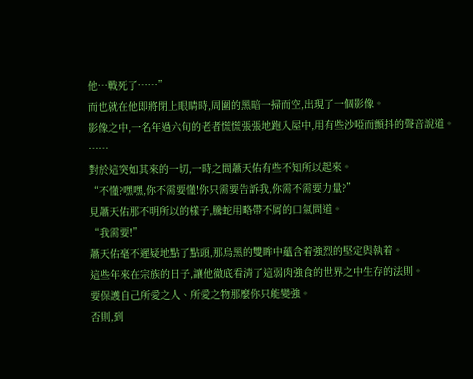他…戰死了……”
而也就在他即將閉上眼睛時,周圍的黑暗一掃而空,出現了一個影像。
影像之中,一名年過六旬的老者慌慌張張地跑入屋中,用有些沙啞而顫抖的聲音說道。
……
對於這突如其來的一切,一時之間蕭天佑有些不知所以起來。
“不懂?嘿嘿,你不需要懂!你只需要告訴我,你需不需要力量?”
見蕭天佑那不明所以的樣子,騰蛇用略帶不屑的口氣問道。
“我需要!”
蕭天佑毫不遲疑地點了點頭,那烏黑的雙眸中蘊含着強烈的堅定與執着。
這些年來在宗族的日子,讓他徹底看清了這弱肉強食的世界之中生存的法則。
要保護自己所愛之人、所愛之物那麼你只能變強。
否則,到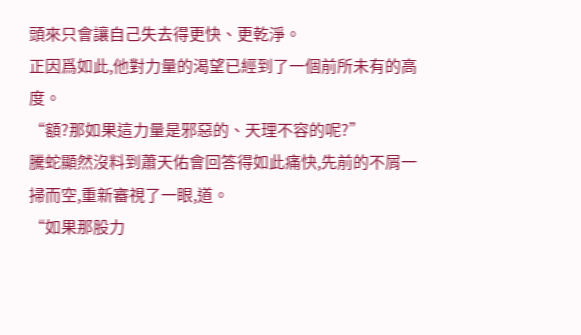頭來只會讓自己失去得更快、更乾淨。
正因爲如此,他對力量的渴望已經到了一個前所未有的高度。
“額?那如果這力量是邪惡的、天理不容的呢?”
騰蛇顯然沒料到蕭天佑會回答得如此痛快,先前的不屑一掃而空,重新審視了一眼,道。
“如果那股力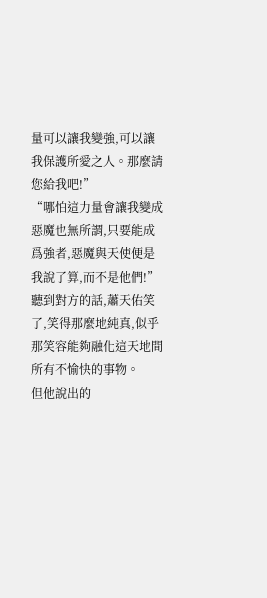量可以讓我變強,可以讓我保護所愛之人。那麼請您給我吧!”
“哪怕這力量會讓我變成惡魔也無所謂,只要能成爲強者,惡魔與天使便是我說了算,而不是他們!”
聽到對方的話,蕭天佑笑了,笑得那麼地純真,似乎那笑容能夠融化這天地間所有不愉快的事物。
但他說出的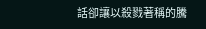話卻讓以殺戮著稱的騰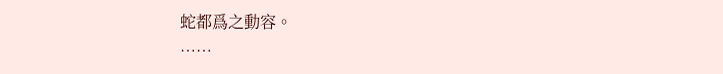蛇都爲之動容。
……